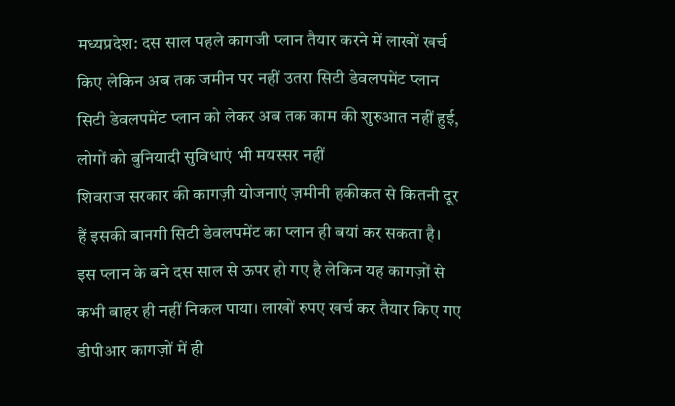मध्यप्रदेश: दस साल पहले कागजी प्लान तैयार करने में लाखों खर्च किए लेकिन अब तक जमीन पर नहीं उतरा सिटी डेवलपमेंट प्लान
सिटी डेवलपमेंट प्लान को लेकर अब तक काम की शुरुआत नहीं हुई, लोगों को बुनियादी सुविधाएं भी मयस्सर नहीं
शिवराज सरकार की कागज़ी योजनाएं ज़मीनी हकीकत से कितनी दूर हैं इसकी बानगी सिटी डेवलपमेंट का प्लान ही बयां कर सकता है। इस प्लान के बने दस साल से ऊपर हो गए है लेकिन यह कागज़ों से कभी बाहर ही नहीं निकल पाया। लाखों रुपए खर्च कर तैयार किए गए डीपीआर कागज़ों में ही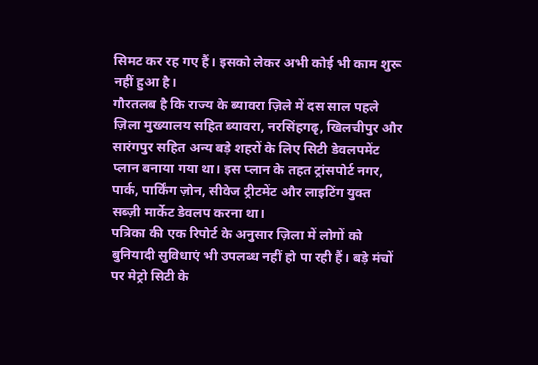सिमट कर रह गए हैं। इसको लेकर अभी कोई भी काम शुरू नहीं हुआ है।
गौरतलब है कि राज्य के ब्यावरा ज़िले में दस साल पहले ज़िला मुख्यालय सहित ब्यावरा, नरसिंहगढृ, खिलचीपुर और सारंगपुर सहित अन्य बड़े शहरों के लिए सिटी डेवलपमेंट प्लान बनाया गया था। इस प्लान के तहत ट्रांसपोर्ट नगर, पार्क, पार्किंग ज़ोन, सीवेज ट्रीटमेंट और लाइटिंग युक्त सब्ज़ी मार्केट डेवलप करना था।
पत्रिका की एक रिपोर्ट के अनुसार ज़िला में लोगों को बुनियादी सुविधाएं भी उपलब्ध नहीं हो पा रही हैं। बड़े मंचों पर मेट्रो सिटी के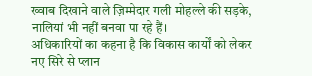ख्वाब दिखाने वाले ज़िम्मेदार गली मोहल्ले की सड़के, नालियां भी नहीं बनवा पा रहे हैं।
अधिकारियों का कहना है कि विकास कार्यों को लेकर नए सिरे से प्लान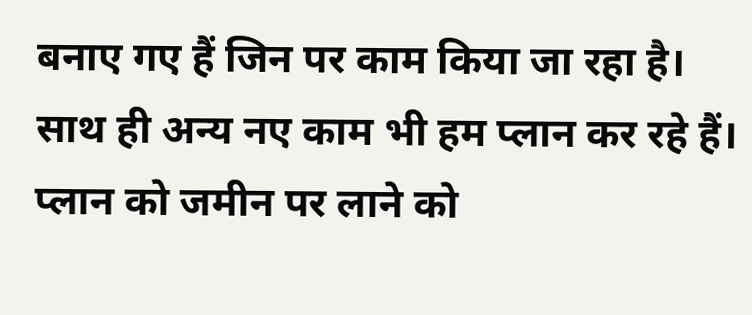बनाए गए हैं जिन पर काम किया जा रहा है। साथ ही अन्य नए काम भी हम प्लान कर रहे हैं।
प्लान को जमीन पर लाने को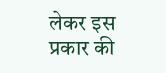लेकर इस प्रकार की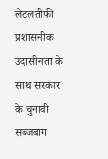लेटलतीफी प्रशासनीक उदासीनता के साथ सरकार के चुनावी सब्जबाग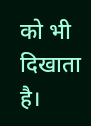को भी दिखाता है।